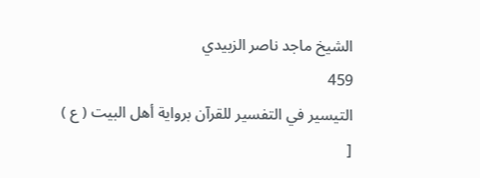الشيخ ماجد ناصر الزبيدي
459
التيسير في التفسير للقرآن برواية أهل البيت ( ع )
[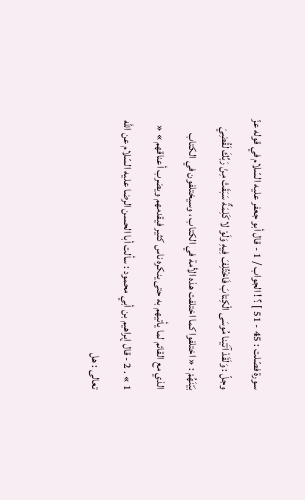سورة فصّلت : 45 - 51 ] ؟ ! الجواب / 1 - قال أبو جعفر عليه السّلام في قوله عزّ وجلّ : وَلَقَدْ آتَيْنا مُوسَى الْكِتابَ فَاخْتُلِفَ فِيهِ وَلَوْ لا كَلِمَةٌ سَبَقَتْ مِنْ رَبِّكَ لَقُضِيَ بَيْنَهُمْ : « اختلفوا كما اختلفت هذه الأمة في الكتاب ، وسيختلفون في الكتاب الذي مع القائم لما يأتيهم به حتى ينكره ناس كثير فيقدمهم ويضرب أعناقهم » « 1 » . 2 - قال إبراهيم بن أبي محمود : سألت أبا الحسن الرضا عليه السّلام عن اللّه تعالى : هل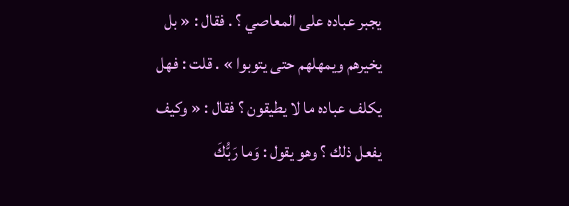يجبر عباده على المعاصي ؟ . فقال : « بل يخيرهم ويمهلهم حتى يتوبوا » . قلت : فهل يكلف عباده ما لا يطيقون ؟ فقال : « وكيف يفعل ذلك ؟ وهو يقول : وَما رَبُّكَ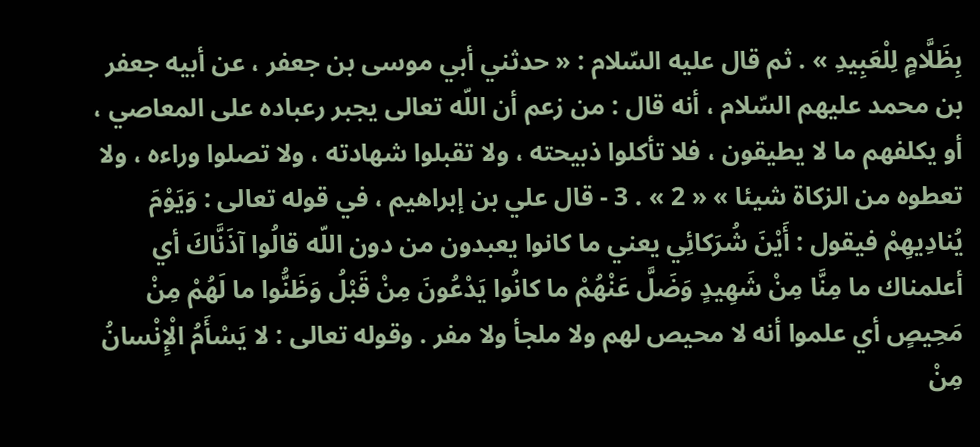بِظَلَّامٍ لِلْعَبِيدِ » . ثم قال عليه السّلام : « حدثني أبي موسى بن جعفر ، عن أبيه جعفر بن محمد عليهم السّلام ، أنه قال : من زعم أن اللّه تعالى يجبر رعباده على المعاصي ، أو يكلفهم ما لا يطيقون ، فلا تأكلوا ذبيحته ، ولا تقبلوا شهادته ، ولا تصلوا وراءه ، ولا تعطوه من الزكاة شيئا » « 2 » . 3 - قال علي بن إبراهيم ، في قوله تعالى : وَيَوْمَ يُنادِيهِمْ فيقول : أَيْنَ شُرَكائِي يعني ما كانوا يعبدون من دون اللّه قالُوا آذَنَّاكَ أي أعلمناك ما مِنَّا مِنْ شَهِيدٍ وَضَلَّ عَنْهُمْ ما كانُوا يَدْعُونَ مِنْ قَبْلُ وَظَنُّوا ما لَهُمْ مِنْ مَحِيصٍ أي علموا أنه لا محيص لهم ولا ملجأ ولا مفر . وقوله تعالى : لا يَسْأَمُ الْإِنْسانُ مِنْ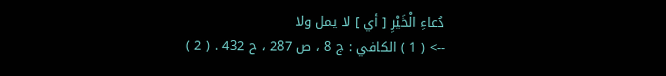دُعاءِ الْخَيْرِ [ أي ] لا يمل ولا
--> ( 1 ) الكافي : ج 8 ، ص 287 ، ح 432 . ( 2 )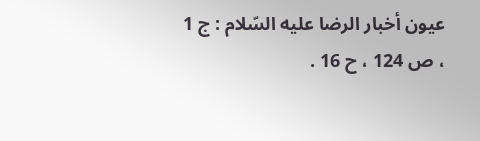عيون أخبار الرضا عليه السّلام : ج 1 ، ص 124 ، ح 16 .